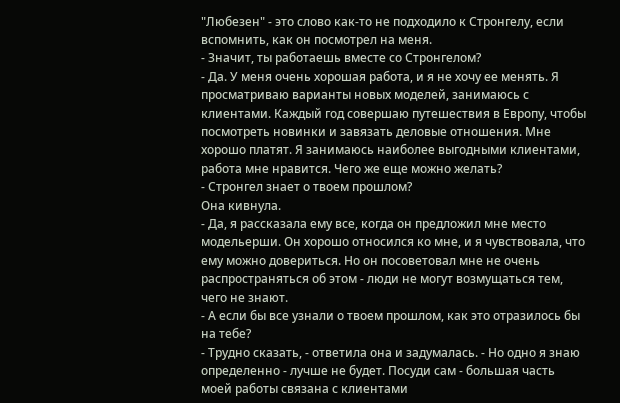"Любезен" - это слово как-то не подходило к Стронгелу, если вспомнить, как он посмотрел на меня.
- Значит, ты работаешь вместе со Стронгелом?
- Да. У меня очень хорошая работа, и я не хочу ее менять. Я просматриваю варианты новых моделей, занимаюсь с клиентами. Каждый год совершаю путешествия в Европу, чтобы посмотреть новинки и завязать деловые отношения. Мне хорошо платят. Я занимаюсь наиболее выгодными клиентами, работа мне нравится. Чего же еще можно желать?
- Стронгел знает о твоем прошлом?
Она кивнула.
- Да, я рассказала ему все, когда он предложил мне место модельерши. Он хорошо относился ко мне, и я чувствовала, что ему можно довериться. Но он посоветовал мне не очень распространяться об этом - люди не могут возмущаться тем, чего не знают.
- А если бы все узнали о твоем прошлом, как это отразилось бы на тебе?
- Трудно сказать, - ответила она и задумалась. - Но одно я знаю определенно - лучше не будет. Посуди сам - большая часть моей работы связана с клиентами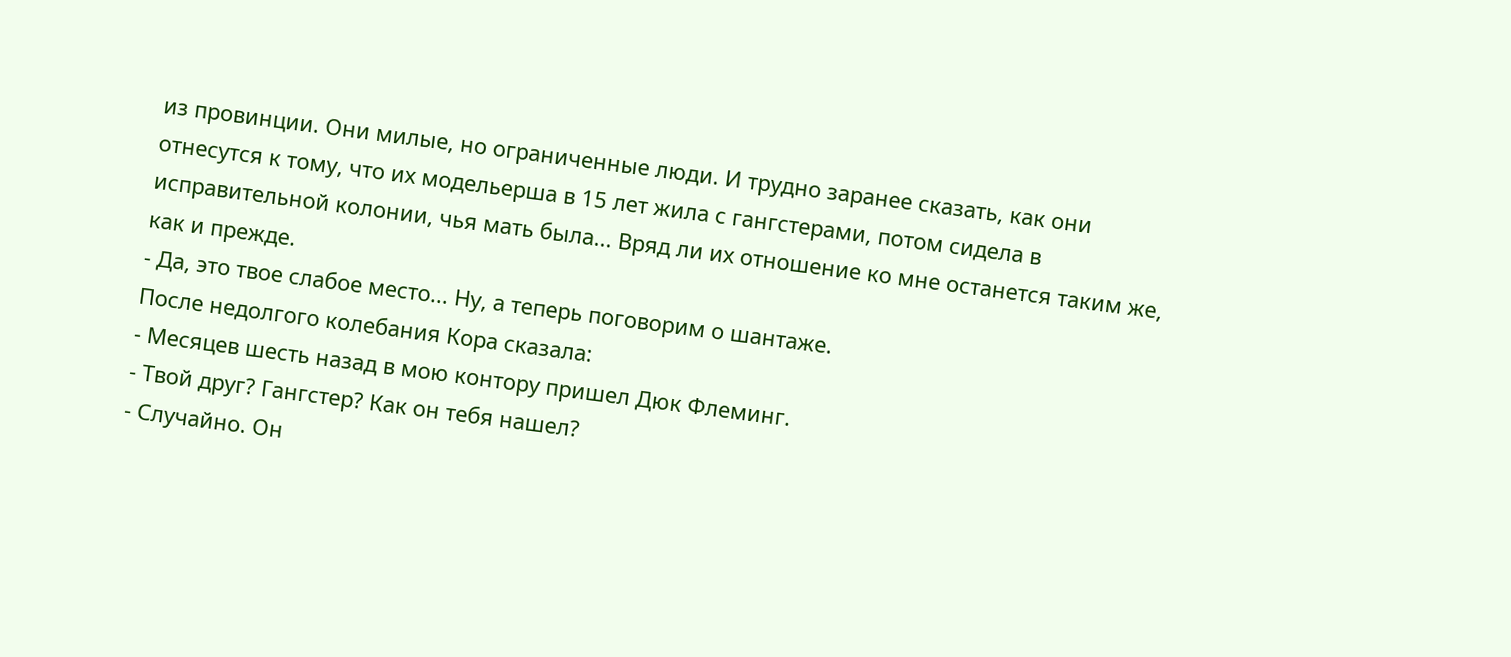из провинции. Они милые, но ограниченные люди. И трудно заранее сказать, как они отнесутся к тому, что их модельерша в 15 лет жила с гангстерами, потом сидела в исправительной колонии, чья мать была... Вряд ли их отношение ко мне останется таким же, как и прежде.
- Да, это твое слабое место... Ну, а теперь поговорим о шантаже.
После недолгого колебания Кора сказала:
- Месяцев шесть назад в мою контору пришел Дюк Флеминг.
- Твой друг? Гангстер? Как он тебя нашел?
- Случайно. Он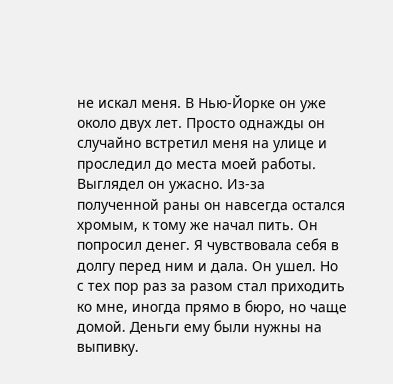не искал меня. В Нью-Йорке он уже около двух лет. Просто однажды он случайно встретил меня на улице и проследил до места моей работы. Выглядел он ужасно. Из-за полученной раны он навсегда остался хромым, к тому же начал пить. Он попросил денег. Я чувствовала себя в долгу перед ним и дала. Он ушел. Но с тех пор раз за разом стал приходить ко мне, иногда прямо в бюро, но чаще домой. Деньги ему были нужны на выпивку.